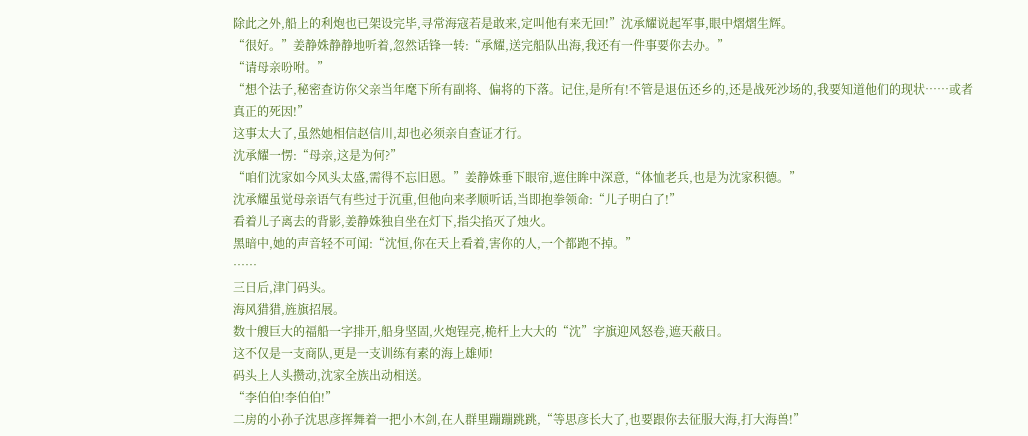除此之外,船上的利炮也已架设完毕,寻常海寇若是敢来,定叫他有来无回!”沈承耀说起军事,眼中熠熠生辉。
“很好。”姜静姝静静地听着,忽然话锋一转:“承耀,送完船队出海,我还有一件事要你去办。”
“请母亲吩咐。”
“想个法子,秘密查访你父亲当年麾下所有副将、偏将的下落。记住,是所有!不管是退伍还乡的,还是战死沙场的,我要知道他们的现状……或者真正的死因!”
这事太大了,虽然她相信赵信川,却也必须亲自查证才行。
沈承耀一愣:“母亲,这是为何?”
“咱们沈家如今风头太盛,需得不忘旧恩。”姜静姝垂下眼帘,遮住眸中深意,“体恤老兵,也是为沈家积德。”
沈承耀虽觉母亲语气有些过于沉重,但他向来孝顺听话,当即抱拳领命:“儿子明白了!”
看着儿子离去的背影,姜静姝独自坐在灯下,指尖掐灭了烛火。
黑暗中,她的声音轻不可闻:“沈恒,你在天上看着,害你的人,一个都跑不掉。”
……
三日后,津门码头。
海风猎猎,旌旗招展。
数十艘巨大的福船一字排开,船身坚固,火炮锃亮,桅杆上大大的“沈”字旗迎风怒卷,遮天蔽日。
这不仅是一支商队,更是一支训练有素的海上雄师!
码头上人头攒动,沈家全族出动相送。
“李伯伯!李伯伯!”
二房的小孙子沈思彦挥舞着一把小木剑,在人群里蹦蹦跳跳,“等思彦长大了,也要跟你去征服大海,打大海兽!”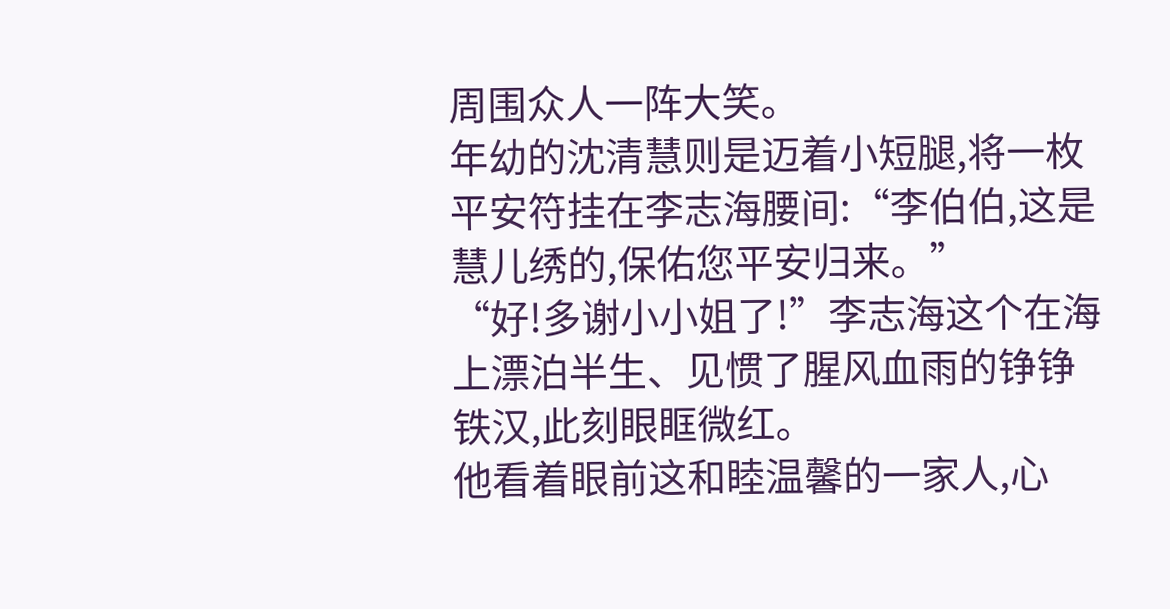周围众人一阵大笑。
年幼的沈清慧则是迈着小短腿,将一枚平安符挂在李志海腰间:“李伯伯,这是慧儿绣的,保佑您平安归来。”
“好!多谢小小姐了!”李志海这个在海上漂泊半生、见惯了腥风血雨的铮铮铁汉,此刻眼眶微红。
他看着眼前这和睦温馨的一家人,心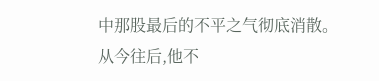中那股最后的不平之气彻底消散。
从今往后,他不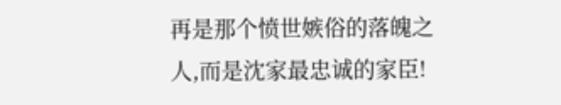再是那个愤世嫉俗的落魄之人,而是沈家最忠诚的家臣!